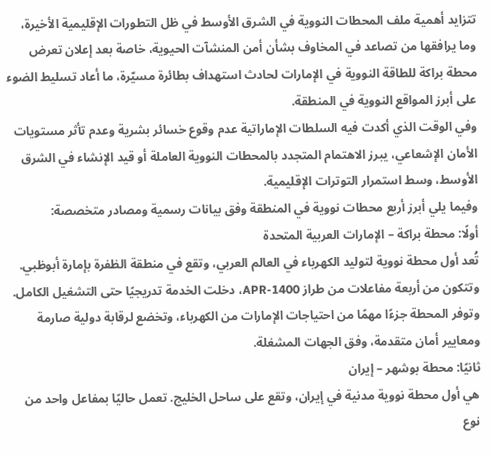تتزايد أهمية ملف المحطات النووية في الشرق الأوسط في ظل التطورات الإقليمية الأخيرة، وما يرافقها من تصاعد في المخاوف بشأن أمن المنشآت الحيوية، خاصة بعد إعلان تعرض محطة براكة للطاقة النووية في الإمارات لحادث استهداف بطائرة مسيّرة، ما أعاد تسليط الضوء على أبرز المواقع النووية في المنطقة.
وفي الوقت الذي أكدت فيه السلطات الإماراتية عدم وقوع خسائر بشرية وعدم تأثر مستويات الأمان الإشعاعي، يبرز الاهتمام المتجدد بالمحطات النووية العاملة أو قيد الإنشاء في الشرق الأوسط، وسط استمرار التوترات الإقليمية.
وفيما يلي أبرز أربع محطات نووية في المنطقة وفق بيانات رسمية ومصادر متخصصة:
أولًا: محطة براكة – الإمارات العربية المتحدة
تُعد أول محطة نووية لتوليد الكهرباء في العالم العربي، وتقع في منطقة الظفرة بإمارة أبوظبي. وتتكون من أربعة مفاعلات من طراز APR-1400، دخلت الخدمة تدريجيًا حتى التشغيل الكامل. وتوفر المحطة جزءًا مهمًا من احتياجات الإمارات من الكهرباء، وتخضع لرقابة دولية صارمة ومعايير أمان متقدمة، وفق الجهات المشغلة.
ثانيًا: محطة بوشهر – إيران
هي أول محطة نووية مدنية في إيران، وتقع على ساحل الخليج. تعمل حاليًا بمفاعل واحد من نوع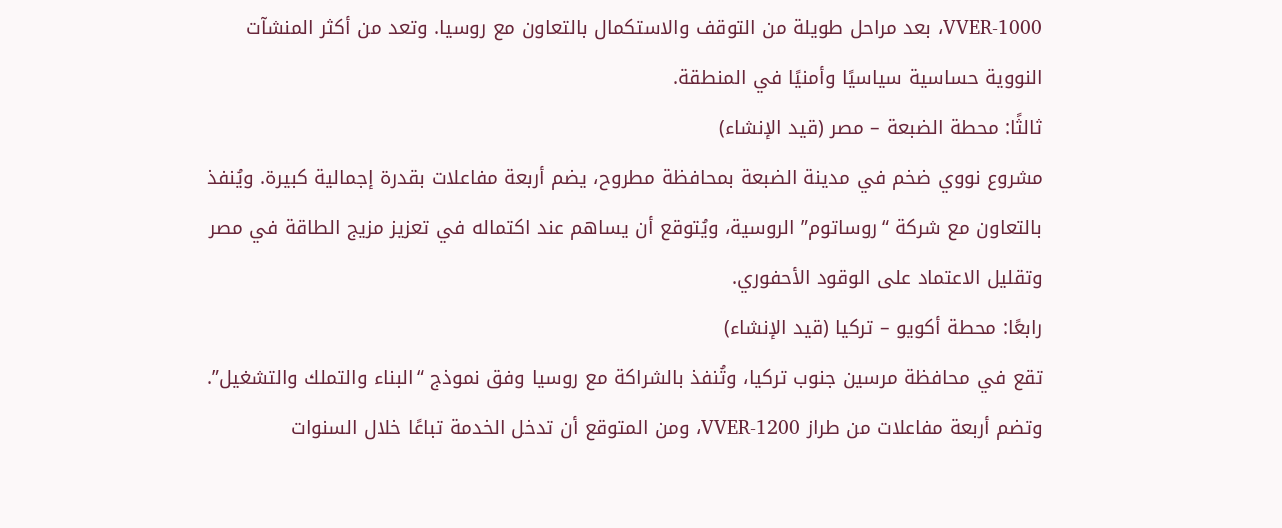VVER-1000، بعد مراحل طويلة من التوقف والاستكمال بالتعاون مع روسيا. وتعد من أكثر المنشآت النووية حساسية سياسيًا وأمنيًا في المنطقة.
ثالثًا: محطة الضبعة – مصر (قيد الإنشاء)
مشروع نووي ضخم في مدينة الضبعة بمحافظة مطروح، يضم أربعة مفاعلات بقدرة إجمالية كبيرة. ويُنفذ بالتعاون مع شركة “روساتوم” الروسية، ويُتوقع أن يساهم عند اكتماله في تعزيز مزيج الطاقة في مصر وتقليل الاعتماد على الوقود الأحفوري.
رابعًا: محطة أكويو – تركيا (قيد الإنشاء)
تقع في محافظة مرسين جنوب تركيا، وتُنفذ بالشراكة مع روسيا وفق نموذج “البناء والتملك والتشغيل”. وتضم أربعة مفاعلات من طراز VVER-1200، ومن المتوقع أن تدخل الخدمة تباعًا خلال السنوات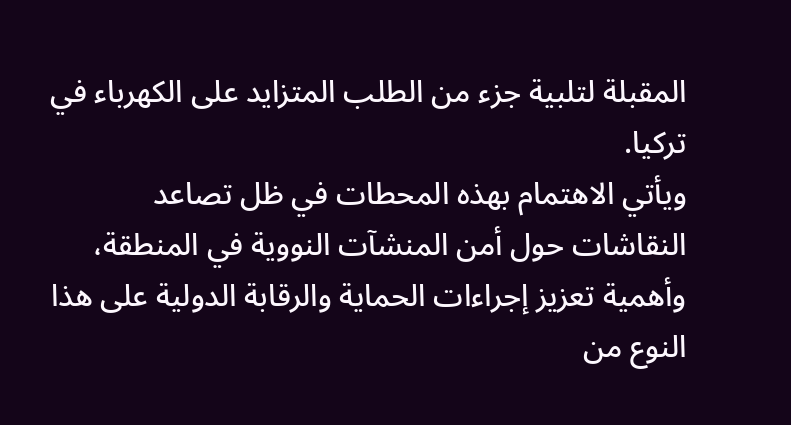المقبلة لتلبية جزء من الطلب المتزايد على الكهرباء في تركيا.
ويأتي الاهتمام بهذه المحطات في ظل تصاعد النقاشات حول أمن المنشآت النووية في المنطقة، وأهمية تعزيز إجراءات الحماية والرقابة الدولية على هذا النوع من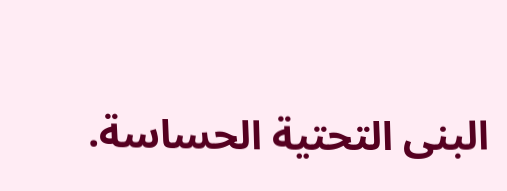البنى التحتية الحساسة.